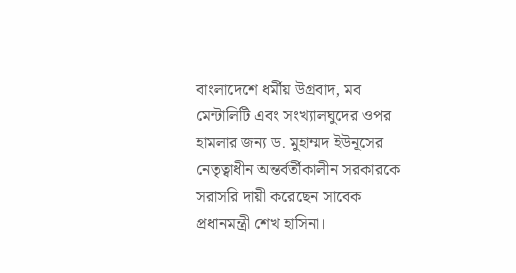বাংলাদেশে ধর্মীয় উগ্রবাদ, মব মেন্টালিটি এবং সংখ্যালঘুদের ওপর হামলার জন্য ড. মুহাম্মদ ইউনূসের নেতৃত্বাধীন অন্তর্বর্তীকালীন সরকারকে সরাসরি দায়ী করেছেন সাবেক প্রধানমন্ত্রী শেখ হাসিনা।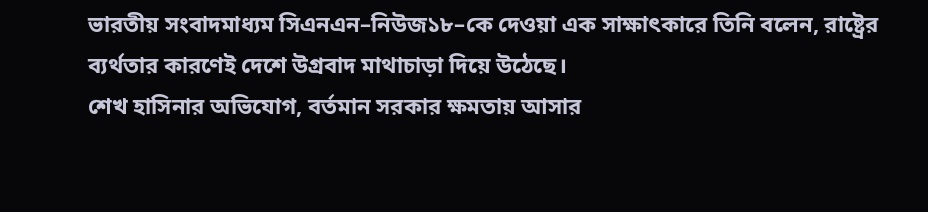ভারতীয় সংবাদমাধ্যম সিএনএন–নিউজ১৮–কে দেওয়া এক সাক্ষাৎকারে তিনি বলেন, রাষ্ট্রের ব্যর্থতার কারণেই দেশে উগ্রবাদ মাথাচাড়া দিয়ে উঠেছে।
শেখ হাসিনার অভিযোগ, বর্তমান সরকার ক্ষমতায় আসার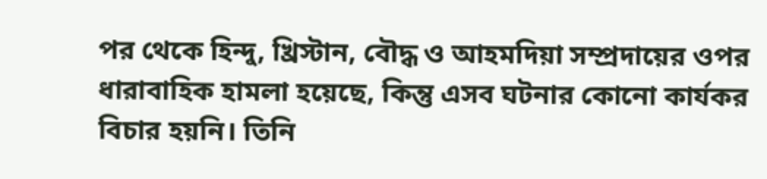পর থেকে হিন্দু, খ্রিস্টান, বৌদ্ধ ও আহমদিয়া সম্প্রদায়ের ওপর ধারাবাহিক হামলা হয়েছে, কিন্তু এসব ঘটনার কোনো কার্যকর বিচার হয়নি। তিনি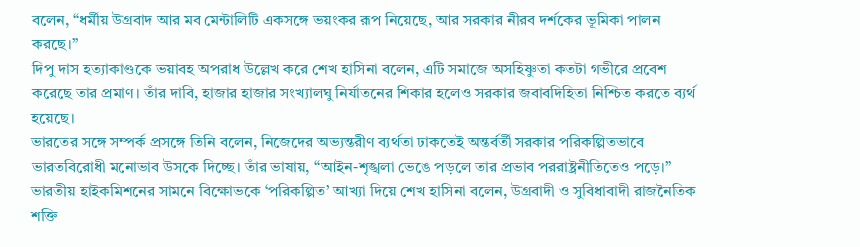বলেন, “ধর্মীয় উগ্রবাদ আর মব মেন্টালিটি একসঙ্গে ভয়ংকর রূপ নিয়েছে, আর সরকার নীরব দর্শকের ভূমিকা পালন করছে।”
দিপু দাস হত্যাকাণ্ডকে ভয়াবহ অপরাধ উল্লেখ করে শেখ হাসিনা বলেন, এটি সমাজে অসহিষ্ণুতা কতটা গভীরে প্রবেশ করেছে তার প্রমাণ। তাঁর দাবি, হাজার হাজার সংখ্যালঘু নির্যাতনের শিকার হলেও সরকার জবাবদিহিতা নিশ্চিত করতে ব্যর্থ হয়েছে।
ভারতের সঙ্গে সম্পর্ক প্রসঙ্গে তিনি বলেন, নিজেদের অভ্যন্তরীণ ব্যর্থতা ঢাকতেই অন্তর্বর্তী সরকার পরিকল্পিতভাবে ভারতবিরোধী মনোভাব উসকে দিচ্ছে। তাঁর ভাষায়, “আইন-শৃঙ্খলা ভেঙে পড়লে তার প্রভাব পররাষ্ট্রনীতিতেও পড়ে।”
ভারতীয় হাইকমিশনের সামনে বিক্ষোভকে ‘পরিকল্পিত’ আখ্যা দিয়ে শেখ হাসিনা বলেন, উগ্রবাদী ও সুবিধাবাদী রাজনৈতিক শক্তি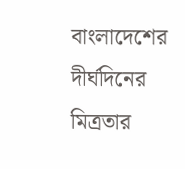বাংলাদেশের দীর্ঘদিনের মিত্রতার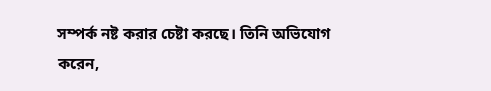সম্পর্ক নষ্ট করার চেষ্টা করছে। তিনি অভিযোগ করেন,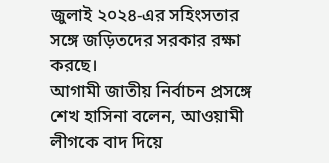জুলাই ২০২৪-এর সহিংসতার সঙ্গে জড়িতদের সরকার রক্ষা করছে।
আগামী জাতীয় নির্বাচন প্রসঙ্গে শেখ হাসিনা বলেন, আওয়ামী লীগকে বাদ দিয়ে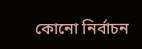কোনো নির্বাচন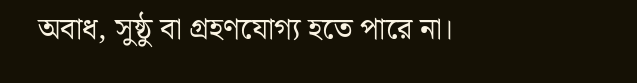অবাধ, সুষ্ঠু বা গ্রহণযোগ্য হতে পারে না।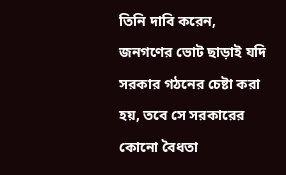তিনি দাবি করেন, জনগণের ভোট ছাড়াই যদি সরকার গঠনের চেষ্টা করা হয়, তবে সে সরকারের কোনো বৈধতা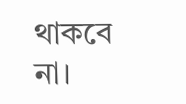থাকবে না।